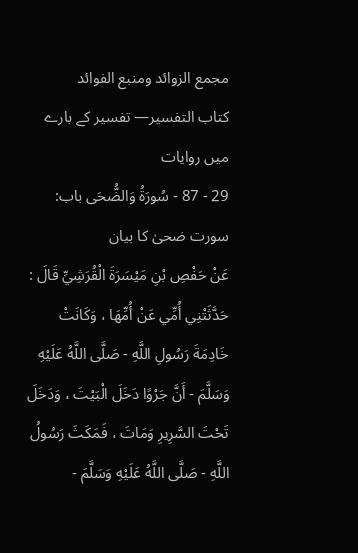مجمع الزوائد ومنبع الفوائد
كتاب التفسير— تفسیر کے بارے میں روایات
29 - 87 - سُورَةُ وَالضُّحَى باب: سورت ضحیٰ کا بیان
عَنْ حَفْصِ بْنِ مَيْسَرَةَ الْقُرَشِيِّ قَالَ : حَدَّثَتْنِي أُمِّي عَنْ أُمِّهَا ، وَكَانَتْ خَادِمَةَ رَسُولِ اللَّهِ - صَلَّى اللَّهُ عَلَيْهِ وَسَلَّمَ - أَنَّ جَرْوًا دَخَلَ الْبَيْتَ ، وَدَخَلَ تَحْتَ السَّرِيرِ وَمَاتَ ، فَمَكَثَ رَسُولُ اللَّهِ - صَلَّى اللَّهُ عَلَيْهِ وَسَلَّمَ -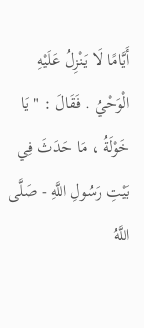أَيَّامًا لَا يَنْزِلُ عَلَيْهِ الْوَحْيُ . فَقَالَ : " يَا خَوْلَةُ ، مَا حَدَثَ فِي بَيْتِ رَسُولِ اللَّهِ - صَلَّى اللَّهُ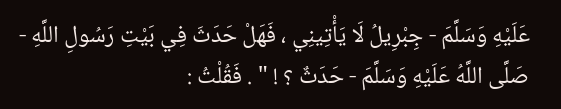عَلَيْهِ وَسَلَّمَ - جِبْرِيلُ لَا يَأْتِينِي ، فَهَلْ حَدَثَ فِي بَيْتِ رَسُولِ اللَّهِ - صَلَّى اللَّهُ عَلَيْهِ وَسَلَّمَ - حَدَثٌ ؟ ! " . فَقُلْتُ :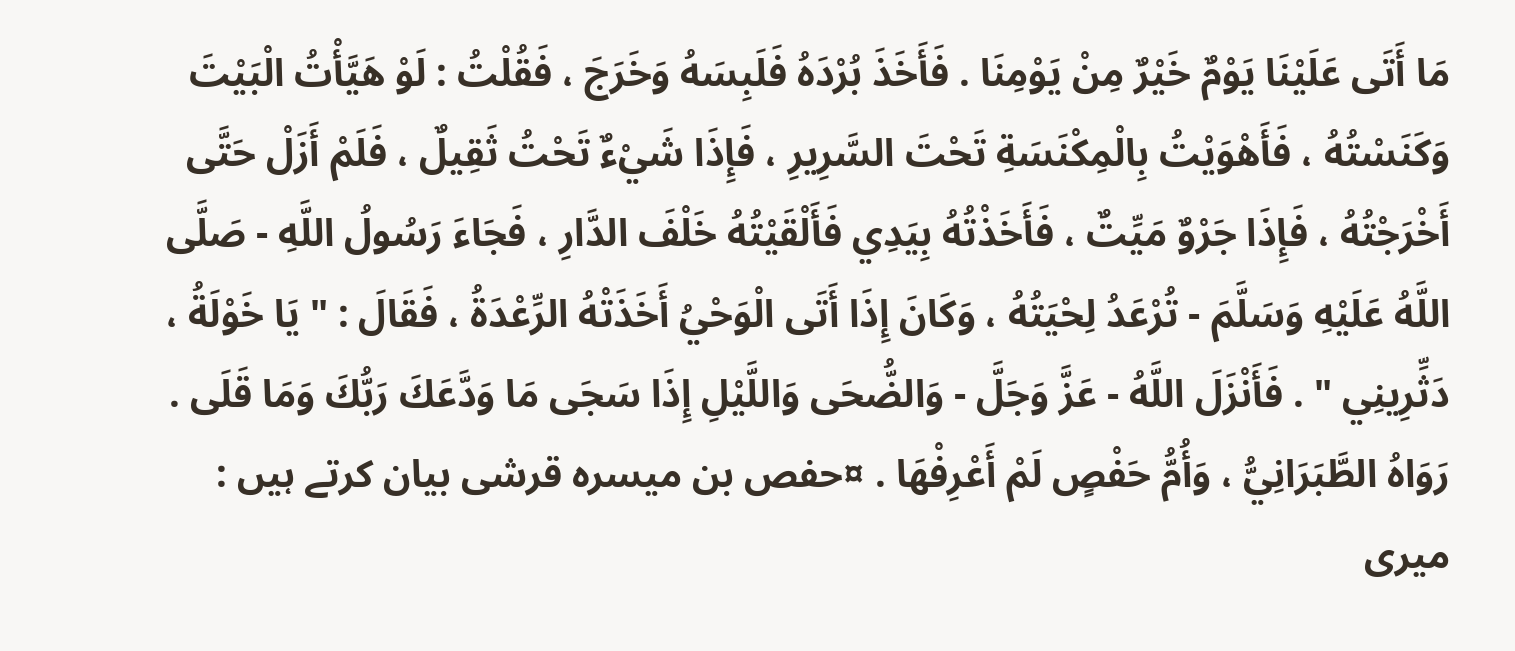مَا أَتَى عَلَيْنَا يَوْمٌ خَيْرٌ مِنْ يَوْمِنَا . فَأَخَذَ بُرْدَهُ فَلَبِسَهُ وَخَرَجَ ، فَقُلْتُ : لَوْ هَيَّأْتُ الْبَيْتَ وَكَنَسْتُهُ ، فَأَهْوَيْتُ بِالْمِكْنَسَةِ تَحْتَ السَّرِيرِ ، فَإِذَا شَيْءٌ تَحْتُ ثَقِيلٌ ، فَلَمْ أَزَلْ حَتَّى أَخْرَجْتُهُ ، فَإِذَا جَرْوٌ مَيِّتٌ ، فَأَخَذْتُهُ بِيَدِي فَأَلْقَيْتُهُ خَلْفَ الدَّارِ ، فَجَاءَ رَسُولُ اللَّهِ - صَلَّى اللَّهُ عَلَيْهِ وَسَلَّمَ - تُرْعَدُ لِحْيَتُهُ ، وَكَانَ إِذَا أَتَى الْوَحْيُ أَخَذَتْهُ الرِّعْدَةُ ، فَقَالَ : " يَا خَوْلَةُ ، دَثِّرِينِي " . فَأَنْزَلَ اللَّهُ - عَزَّ وَجَلَّ - وَالضُّحَى وَاللَّيْلِ إِذَا سَجَى مَا وَدَّعَكَ رَبُّكَ وَمَا قَلَى . رَوَاهُ الطَّبَرَانِيُّ ، وَأُمُّ حَفْصٍ لَمْ أَعْرِفْهَا . ¤حفص بن میسرہ قرشی بیان کرتے ہیں : میری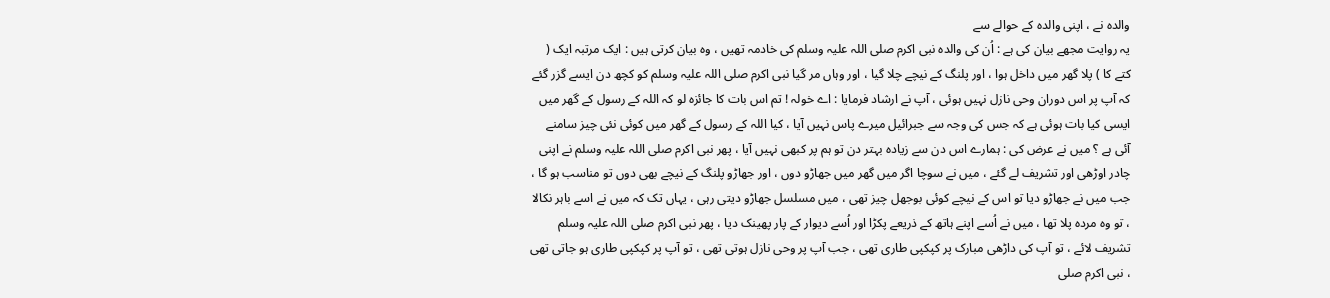والدہ نے ، اپنی والدہ کے حوالے سے
یہ روایت مجھے بیان کی ہے : اُن کی والدہ نبی اکرم صلی اللہ علیہ وسلم کی خادمہ تھیں ، وہ بیان کرتی ہیں : ایک مرتبہ ایک ( کتے کا ) پلا گھر میں داخل ہوا ، اور پلنگ کے نیچے چلا گیا ، اور وہاں مر گیا نبی اکرم صلی اللہ علیہ وسلم کو کچھ دن ایسے گزر گئے کہ آپ پر اس دوران وحی نازل نہیں ہوئی ، آپ نے ارشاد فرمایا : اے خولہ ! تم اس بات کا جائزہ لو کہ اللہ کے رسول کے گھر میں ایسی کیا بات ہوئی ہے کہ جس کی وجہ سے جبرائیل میرے پاس نہیں آیا ، کیا اللہ کے رسول کے گھر میں کوئی نئی چیز سامنے آئی ہے ؟ میں نے عرض کی : ہمارے اس دن سے زیادہ بہتر دن تو ہم پر کبھی نہیں آیا ، پھر نبی اکرم صلی اللہ علیہ وسلم نے اپنی چادر اوڑھی اور تشریف لے گئے ، میں نے سوچا اگر میں گھر میں جھاڑو دوں ، اور جھاڑو پلنگ کے نیچے بھی دوں تو مناسب ہو گا ، جب میں نے جھاڑو دیا تو اس کے نیچے کوئی بوجھل چیز تھی ، میں مسلسل جھاڑو دیتی رہی ، یہاں تک کہ میں نے اسے باہر نکالا ، تو وہ مردہ پلا تھا ، میں نے اُسے اپنے ہاتھ کے ذریعے پکڑا اور اُسے دیوار کے پار پھینک دیا ، پھر نبی اکرم صلی اللہ علیہ وسلم تشریف لائے ، تو آپ کی داڑھی مبارک پر کپکپی طاری تھی ، جب آپ پر وحی نازل ہوتی تھی ، تو آپ پر کپکپی طاری ہو جاتی تھی ، نبی اکرم صلی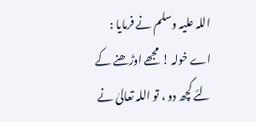اللہ علیہ وسلم نے فرمایا : اے خولہ ! مجھے اوڑھنے کے لئے کچھ دو ، تو اللہ تعالیٰ نے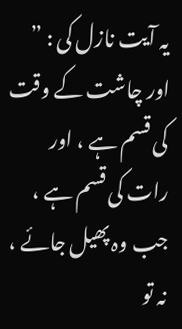یہ آیت نازل کی : ” اور چاشت کے وقت کی قسم ہے ، اور رات کی قسم ہے ، جب وہ پھیل جائے ، نہ تو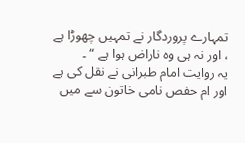تمہارے پروردگار نے تمہیں چھوڑا ہے ، اور نہ ہی وہ ناراض ہوا ہے “ ۔
یہ روایت امام طبرانی نے نقل کی ہے اور ام حفص نامی خاتون سے میں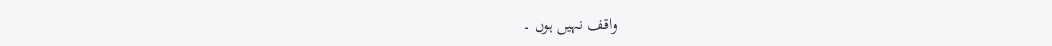واقف نہیں ہوں ۔